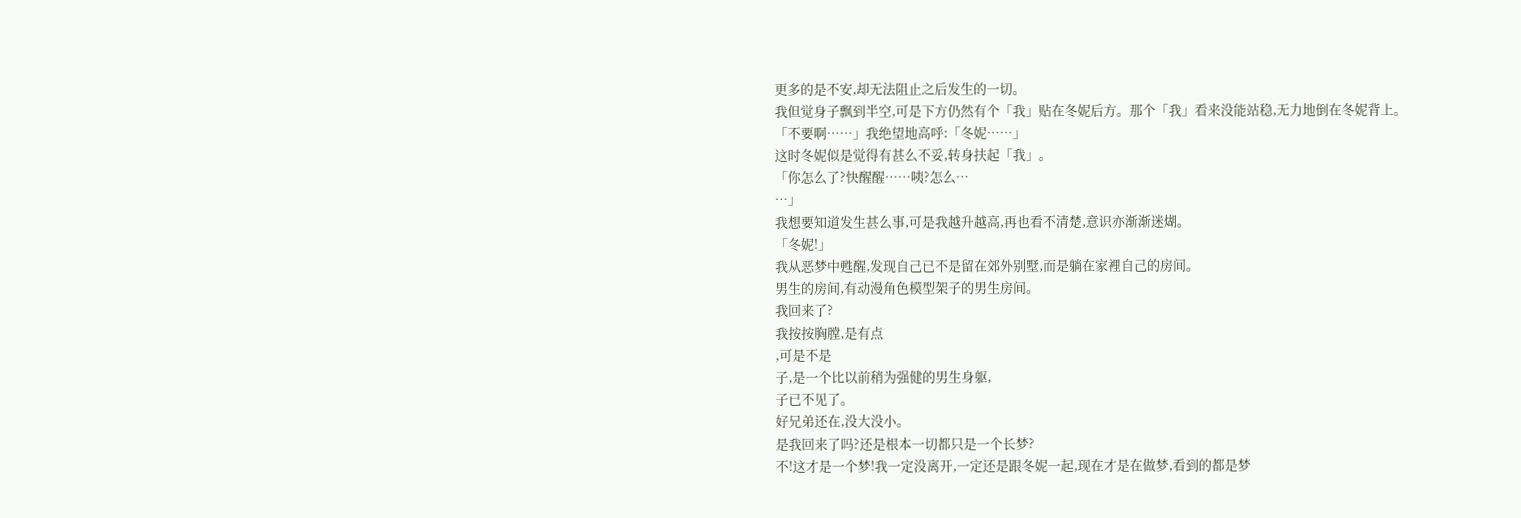更多的是不安,却无法阻止之后发生的一切。
我但觉身子飘到半空,可是下方仍然有个「我」贴在冬妮后方。那个「我」看来没能站稳,无力地倒在冬妮背上。
「不要啊……」我绝望地高呼:「冬妮……」
这时冬妮似是觉得有甚么不妥,转身扶起「我」。
「你怎么了?快醒醒……咦?怎么…
…」
我想要知道发生甚么事,可是我越升越高,再也看不清楚,意识亦渐渐迷煳。
「冬妮!」
我从恶梦中甦醒,发现自己已不是留在郊外别墅,而是躺在家裡自己的房间。
男生的房间,有动漫角色模型架子的男生房间。
我回来了?
我按按胸膛,是有点
,可是不是
子,是一个比以前稍为强健的男生身躯,
子已不见了。
好兄弟还在,没大没小。
是我回来了吗?还是根本一切都只是一个长梦?
不!这才是一个梦!我一定没离开,一定还是跟冬妮一起,现在才是在做梦,看到的都是梦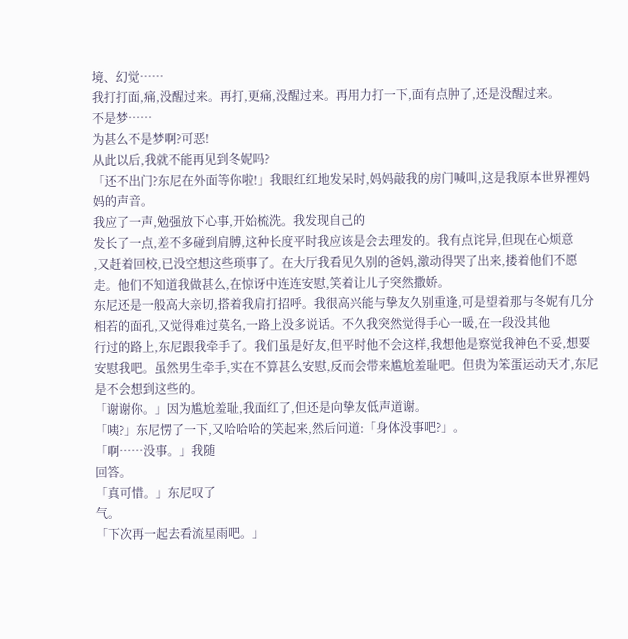境、幻觉……
我打打面,痛,没醒过来。再打,更痛,没醒过来。再用力打一下,面有点肿了,还是没醒过来。
不是梦……
为甚么不是梦啊?可恶!
从此以后,我就不能再见到冬妮吗?
「还不出门?东尼在外面等你啦!」我眼红红地发呆时,妈妈敲我的房门喊叫,这是我原本世界裡妈妈的声音。
我应了一声,勉强放下心事,开始梳洗。我发现自己的
发长了一点,差不多碰到肩膊,这种长度平时我应该是会去理发的。我有点诧异,但现在心烦意
,又赶着回校,已没空想这些琐事了。在大厅我看见久别的爸妈,激动得哭了出来,搂着他们不愿走。他们不知道我做甚么,在惊讶中连连安慰,笑着让儿子突然撒娇。
东尼还是一般高大亲切,搭着我肩打招呼。我很高兴能与挚友久别重逢,可是望着那与冬妮有几分相若的面孔,又觉得难过莫名,一路上没多说话。不久我突然觉得手心一暖,在一段没其他
行过的路上,东尼跟我牵手了。我们虽是好友,但平时他不会这样,我想他是察觉我神色不妥,想要安慰我吧。虽然男生牵手,实在不算甚么安慰,反而会带来尴尬羞耻吧。但贵为笨蛋运动天才,东尼是不会想到这些的。
「谢谢你。」因为尴尬羞耻,我面红了,但还是向挚友低声道谢。
「咦?」东尼愣了一下,又哈哈哈的笑起来,然后问道:「身体没事吧?」。
「啊……没事。」我随
回答。
「真可惜。」东尼叹了
气。
「下次再一起去看流星雨吧。」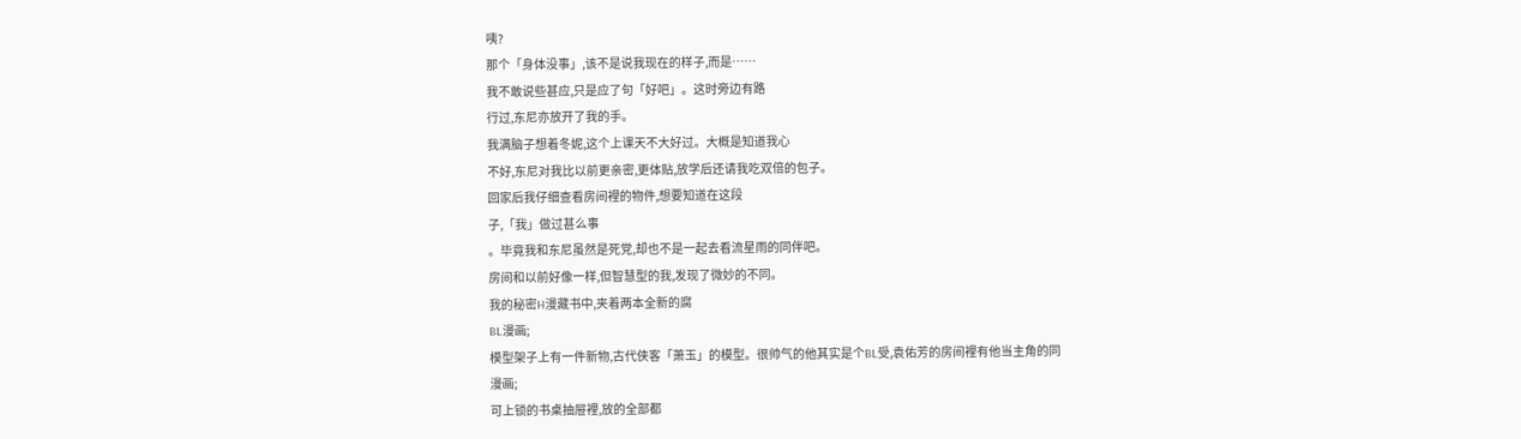咦?
那个「身体没事」,该不是说我现在的样子,而是……
我不敢说些甚应,只是应了句「好吧」。这时旁边有路
行过,东尼亦放开了我的手。
我满脑子想着冬妮,这个上课天不大好过。大概是知道我心
不好,东尼对我比以前更亲密,更体贴,放学后还请我吃双倍的包子。
回家后我仔细查看房间裡的物件,想要知道在这段
子,「我」做过甚么事
。毕竟我和东尼虽然是死党,却也不是一起去看流星雨的同伴吧。
房间和以前好像一样,但智慧型的我,发现了微妙的不同。
我的秘密H漫藏书中,夹着两本全新的腐
BL漫画;
模型架子上有一件新物,古代侠客「萧玉」的模型。很帅气的他其实是个BL受,袁佑芳的房间裡有他当主角的同
漫画;
可上锁的书桌抽屉裡,放的全部都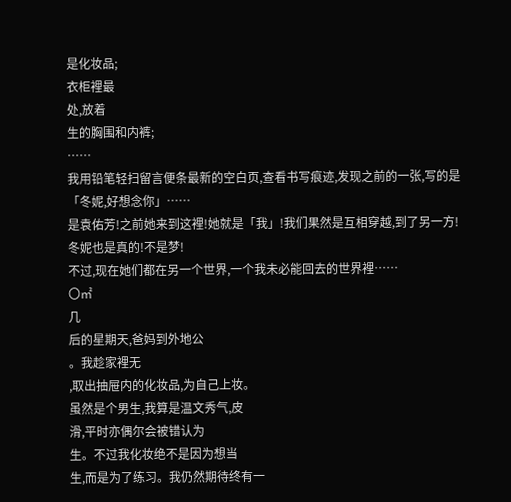是化妆品;
衣柜裡最
处,放着
生的胸围和内裤;
……
我用铅笔轻扫留言便条最新的空白页,查看书写痕迹,发现之前的一张,写的是「冬妮,好想念你」……
是袁佑芳!之前她来到这裡!她就是「我」!我们果然是互相穿越,到了另一方!
冬妮也是真的!不是梦!
不过,现在她们都在另一个世界,一个我未必能回去的世界裡……
〇㎡
几
后的星期天,爸妈到外地公
。我趁家裡无
,取出抽屉内的化妆品,为自己上妆。
虽然是个男生,我算是温文秀气,皮
滑,平时亦偶尔会被错认为
生。不过我化妆绝不是因为想当
生,而是为了练习。我仍然期待终有一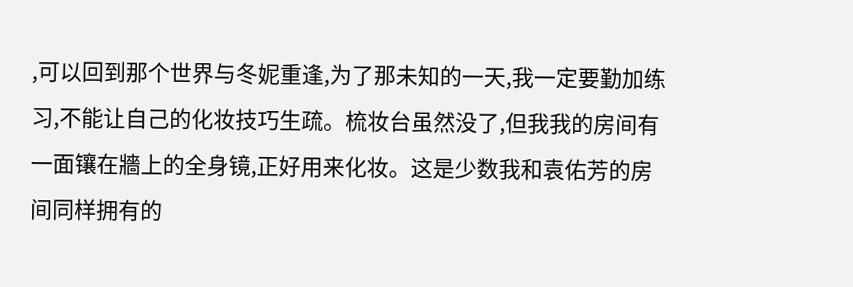,可以回到那个世界与冬妮重逢,为了那未知的一天,我一定要勤加练习,不能让自己的化妆技巧生疏。梳妆台虽然没了,但我我的房间有一面镶在牆上的全身镜,正好用来化妆。这是少数我和袁佑芳的房间同样拥有的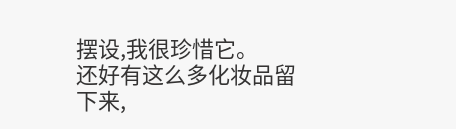摆设,我很珍惜它。
还好有这么多化妆品留下来,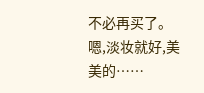不必再买了。嗯,淡妆就好,美美的……